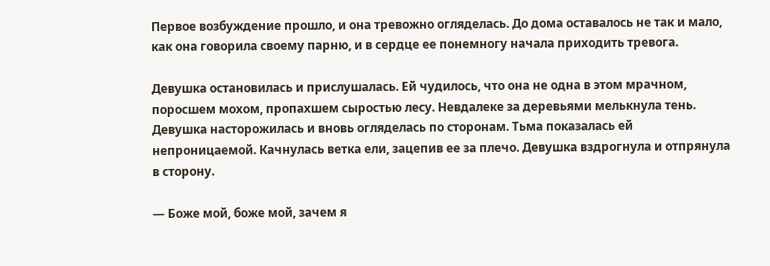Первое возбуждение прошло, и она тревожно огляделась. До дома оставалось не так и мало, как она говорила своему парню, и в сердце ее понемногу начала приходить тревога.

Девушка остановилась и прислушалась. Ей чудилось, что она не одна в этом мрачном, поросшем мохом, пропахшем сыростью лесу. Невдалеке за деревьями мелькнула тень. Девушка насторожилась и вновь огляделась по сторонам. Тьма показалась ей непроницаемой. Качнулась ветка ели, зацепив ее за плечо. Девушка вздрогнула и отпрянула в сторону.

— Боже мой, боже мой, зачем я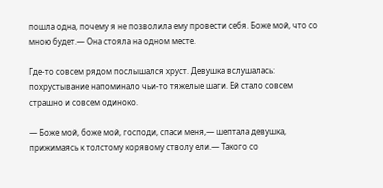пошла одна, почему я не позволила ему провести себя. Боже мой, что со мною будет.— Она стояла на одном месте.

Где-то совсем рядом послышался хруст. Девушка вслушалась: похрустывание напоминало чьи-то тяжелые шаги. Ей стало совсем страшно и совсем одиноко.

— Боже мой, боже мой, господи, спаси меня,— шептала девушка, прижимаясь к толстому корявому стволу ели.— Такого со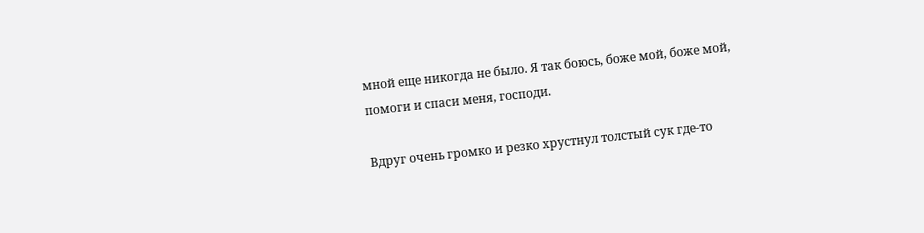мной еще никогда не было. Я так боюсь, боже мой, боже мой, помоги и спаси меня, господи.

Вдруг очень громко и резко хрустнул толстый сук где-то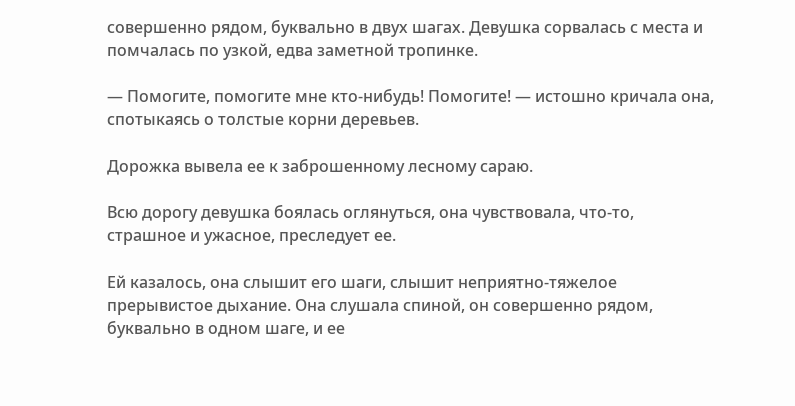совершенно рядом, буквально в двух шагах. Девушка сорвалась с места и помчалась по узкой, едва заметной тропинке.

— Помогите, помогите мне кто-нибудь! Помогите! — истошно кричала она, спотыкаясь о толстые корни деревьев.

Дорожка вывела ее к заброшенному лесному сараю.

Всю дорогу девушка боялась оглянуться, она чувствовала, что-то, страшное и ужасное, преследует ее.

Ей казалось, она слышит его шаги, слышит неприятно-тяжелое прерывистое дыхание. Она слушала спиной, он совершенно рядом, буквально в одном шаге, и ее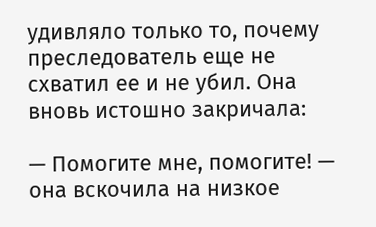удивляло только то, почему преследователь еще не схватил ее и не убил. Она вновь истошно закричала:

— Помогите мне, помогите! — она вскочила на низкое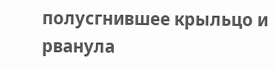полусгнившее крыльцо и рванула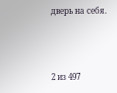дверь на себя.



2 из 497